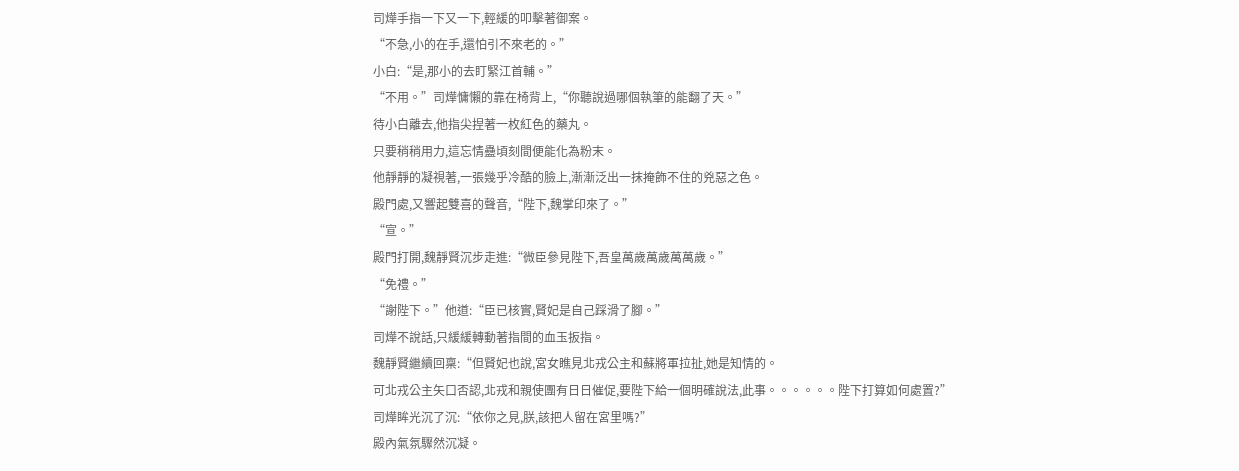司燁手指一下又一下,輕緩的叩擊著御案。
“不急,小的在手,還怕引不來老的。”
小白:“是,那小的去盯緊江首輔。”
“不用。”司燁慵懶的靠在椅背上,“你聽說過哪個執筆的能翻了天。”
待小白離去,他指尖捏著一枚紅色的藥丸。
只要稍稍用力,這忘情蠱頃刻間便能化為粉末。
他靜靜的凝視著,一張幾乎冷酷的臉上,漸漸泛出一抹掩飾不住的兇惡之色。
殿門處,又響起雙喜的聲音,“陛下,魏掌印來了。”
“宣。”
殿門打開,魏靜賢沉步走進:“微臣參見陛下,吾皇萬歲萬歲萬萬歲。”
“免禮。”
“謝陛下。”他道:“臣已核實,賢妃是自己踩滑了腳。”
司燁不說話,只緩緩轉動著指間的血玉扳指。
魏靜賢繼續回稟:“但賢妃也說,宮女瞧見北戎公主和蘇將軍拉扯,她是知情的。
可北戎公主矢口否認,北戎和親使團有日日催促,要陛下給一個明確說法,此事。。。。。。陛下打算如何處置?”
司燁眸光沉了沉:“依你之見,朕,該把人留在宮里嗎?”
殿內氣氛驟然沉凝。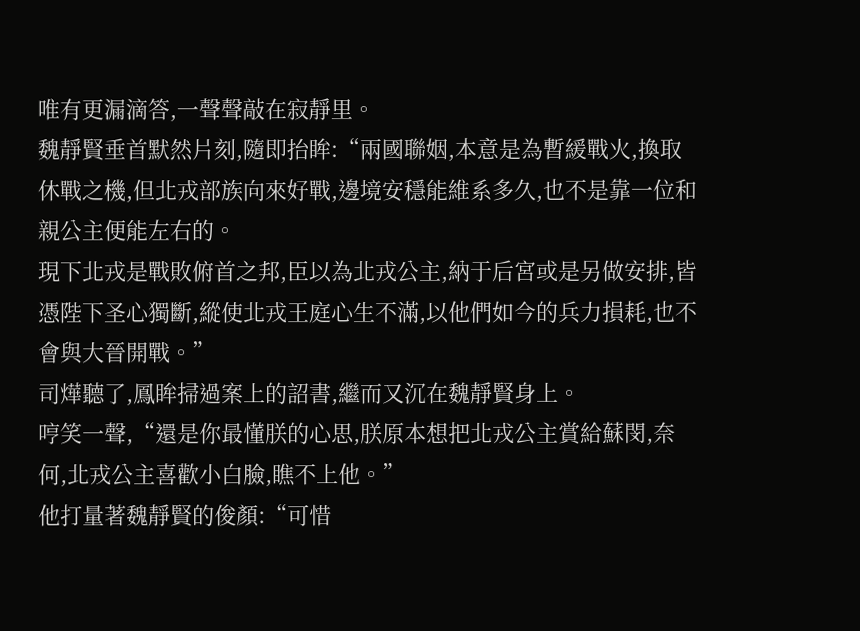唯有更漏滴答,一聲聲敲在寂靜里。
魏靜賢垂首默然片刻,隨即抬眸:“兩國聯姻,本意是為暫緩戰火,換取休戰之機,但北戎部族向來好戰,邊境安穩能維系多久,也不是靠一位和親公主便能左右的。
現下北戎是戰敗俯首之邦,臣以為北戎公主,納于后宮或是另做安排,皆憑陛下圣心獨斷,縱使北戎王庭心生不滿,以他們如今的兵力損耗,也不會與大晉開戰。”
司燁聽了,鳳眸掃過案上的詔書,繼而又沉在魏靜賢身上。
哼笑一聲,“還是你最懂朕的心思,朕原本想把北戎公主賞給蘇閔,奈何,北戎公主喜歡小白臉,瞧不上他。”
他打量著魏靜賢的俊顏:“可惜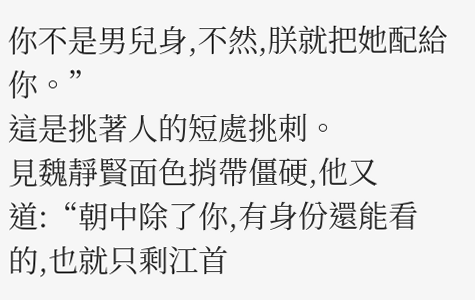你不是男兒身,不然,朕就把她配給你。”
這是挑著人的短處挑刺。
見魏靜賢面色捎帶僵硬,他又道:“朝中除了你,有身份還能看的,也就只剩江首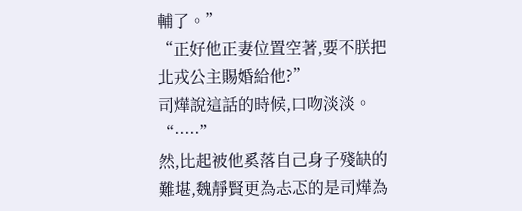輔了。”
“正好他正妻位置空著,要不朕把北戎公主賜婚給他?”
司燁說這話的時候,口吻淡淡。
“·····”
然,比起被他奚落自己身子殘缺的難堪,魏靜賢更為忐忑的是司燁為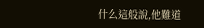什么這般說,他難道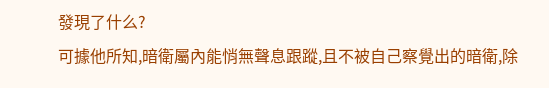發現了什么?
可據他所知,暗衛屬內能悄無聲息跟蹤,且不被自己察覺出的暗衛,除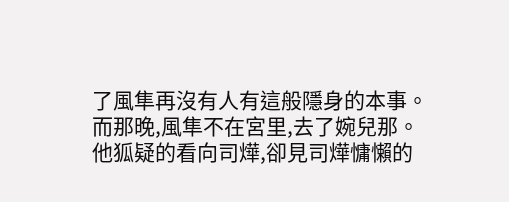了風隼再沒有人有這般隱身的本事。
而那晚,風隼不在宮里,去了婉兒那。
他狐疑的看向司燁,卻見司燁慵懶的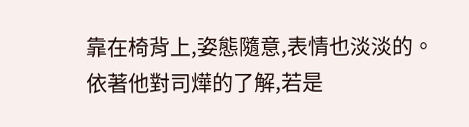靠在椅背上,姿態隨意,表情也淡淡的。
依著他對司燁的了解,若是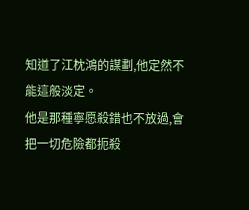知道了江枕鴻的謀劃,他定然不能這般淡定。
他是那種寧愿殺錯也不放過,會把一切危險都扼殺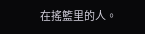在搖籃里的人。